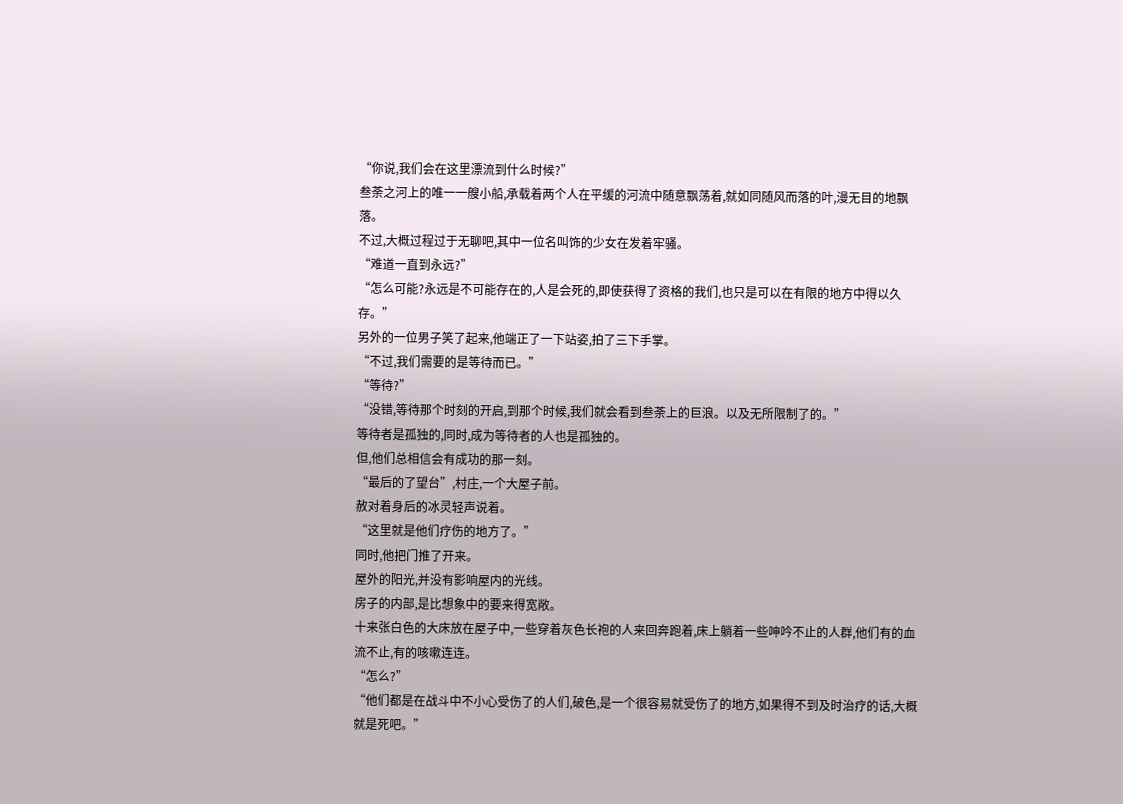“你说,我们会在这里漂流到什么时候?”
叁荼之河上的唯一一艘小船,承载着两个人在平缓的河流中随意飘荡着,就如同随风而落的叶,漫无目的地飘落。
不过,大概过程过于无聊吧,其中一位名叫饰的少女在发着牢骚。
“难道一直到永远?”
“怎么可能?永远是不可能存在的,人是会死的,即使获得了资格的我们,也只是可以在有限的地方中得以久存。”
另外的一位男子笑了起来,他端正了一下站姿,拍了三下手掌。
“不过,我们需要的是等待而已。”
“等待?”
“没错,等待那个时刻的开启,到那个时候,我们就会看到叁荼上的巨浪。以及无所限制了的。”
等待者是孤独的,同时,成为等待者的人也是孤独的。
但,他们总相信会有成功的那一刻。
“最后的了望台”,村庄,一个大屋子前。
赦对着身后的冰灵轻声说着。
“这里就是他们疗伤的地方了。”
同时,他把门推了开来。
屋外的阳光,并没有影响屋内的光线。
房子的内部,是比想象中的要来得宽敞。
十来张白色的大床放在屋子中,一些穿着灰色长袍的人来回奔跑着,床上躺着一些呻吟不止的人群,他们有的血流不止,有的咳嗽连连。
“怎么?”
“他们都是在战斗中不小心受伤了的人们,破色,是一个很容易就受伤了的地方,如果得不到及时治疗的话,大概就是死吧。”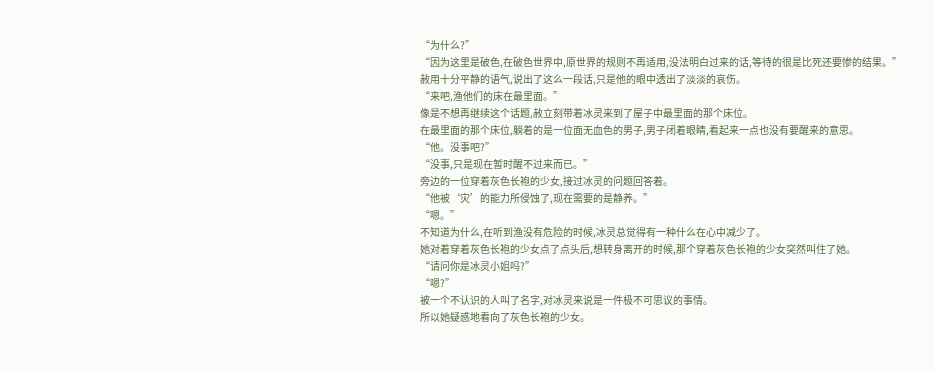“为什么?”
“因为这里是破色,在破色世界中,原世界的规则不再适用,没法明白过来的话,等待的很是比死还要惨的结果。”
赦用十分平静的语气,说出了这么一段话,只是他的眼中透出了淡淡的哀伤。
“来吧,渔他们的床在最里面。”
像是不想再继续这个话题,赦立刻带着冰灵来到了屋子中最里面的那个床位。
在最里面的那个床位,躺着的是一位面无血色的男子,男子闭着眼睛,看起来一点也没有要醒来的意思。
“他。没事吧?”
“没事,只是现在暂时醒不过来而已。”
旁边的一位穿着灰色长袍的少女,接过冰灵的问题回答着。
“他被‘灾’的能力所侵蚀了,现在需要的是静养。”
“嗯。”
不知道为什么,在听到渔没有危险的时候,冰灵总觉得有一种什么在心中减少了。
她对着穿着灰色长袍的少女点了点头后,想转身离开的时候,那个穿着灰色长袍的少女突然叫住了她。
“请问你是冰灵小姐吗?”
“嗯?”
被一个不认识的人叫了名字,对冰灵来说是一件极不可思议的事情。
所以她疑惑地看向了灰色长袍的少女。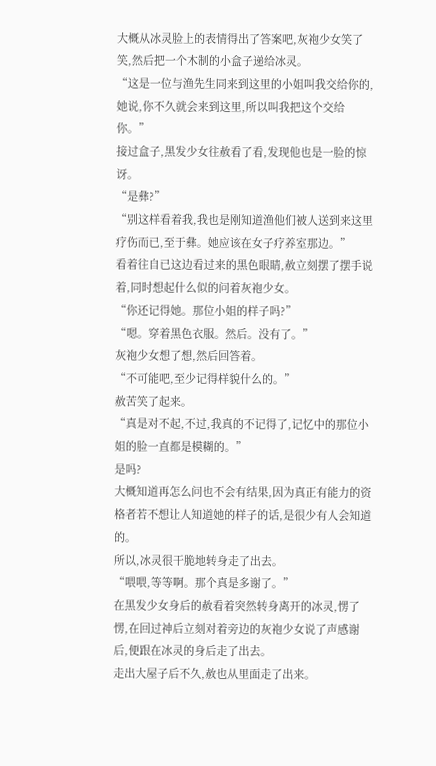大概从冰灵脸上的表情得出了答案吧,灰袍少女笑了笑,然后把一个木制的小盒子递给冰灵。
“这是一位与渔先生同来到这里的小姐叫我交给你的,她说,你不久就会来到这里,所以叫我把这个交给你。”
接过盒子,黑发少女往赦看了看,发现他也是一脸的惊讶。
“是彝?”
“别这样看着我,我也是刚知道渔他们被人送到来这里疗伤而已,至于彝。她应该在女子疗养室那边。”
看着往自已这边看过来的黑色眼睛,赦立刻摆了摆手说着,同时想起什么似的问着灰袍少女。
“你还记得她。那位小姐的样子吗?”
“嗯。穿着黑色衣服。然后。没有了。”
灰袍少女想了想,然后回答着。
“不可能吧,至少记得样貌什么的。”
赦苦笑了起来。
“真是对不起,不过,我真的不记得了,记忆中的那位小姐的脸一直都是模糊的。”
是吗?
大概知道再怎么问也不会有结果,因为真正有能力的资格者若不想让人知道她的样子的话,是很少有人会知道的。
所以,冰灵很干脆地转身走了出去。
“喂喂,等等啊。那个真是多谢了。”
在黑发少女身后的赦看着突然转身离开的冰灵,愣了愣,在回过神后立刻对着旁边的灰袍少女说了声感谢后,便跟在冰灵的身后走了出去。
走出大屋子后不久,赦也从里面走了出来。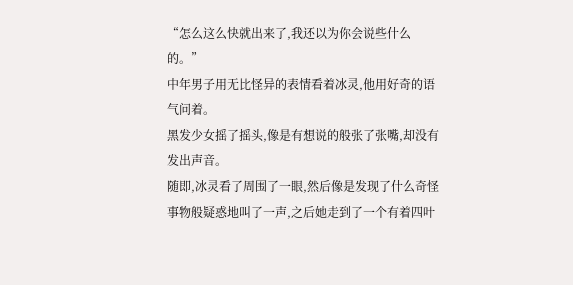“怎么这么快就出来了,我还以为你会说些什么的。”
中年男子用无比怪异的表情看着冰灵,他用好奇的语气问着。
黑发少女摇了摇头,像是有想说的般张了张嘴,却没有发出声音。
随即,冰灵看了周围了一眼,然后像是发现了什么奇怪事物般疑惑地叫了一声,之后她走到了一个有着四叶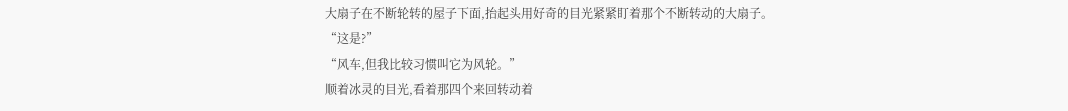大扇子在不断轮转的屋子下面,抬起头用好奇的目光紧紧盯着那个不断转动的大扇子。
“这是?”
“风车,但我比较习惯叫它为风轮。”
顺着冰灵的目光,看着那四个来回转动着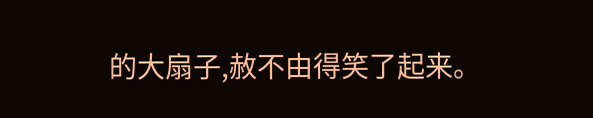的大扇子,赦不由得笑了起来。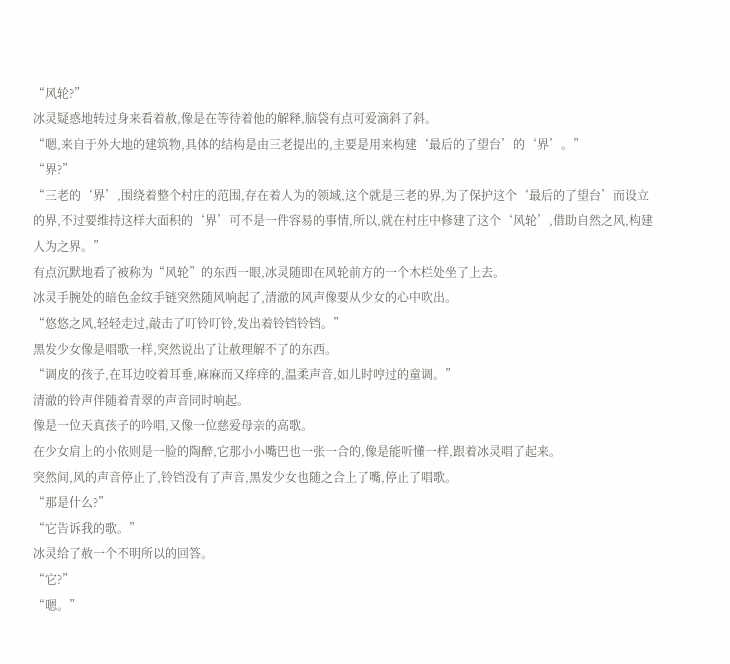“风轮?”
冰灵疑惑地转过身来看着赦,像是在等待着他的解释,脑袋有点可爱滴斜了斜。
“嗯,来自于外大地的建筑物,具体的结构是由三老提出的,主要是用来构建‘最后的了望台’的‘界’。”
“界?”
“三老的‘界’,围绕着整个村庄的范围,存在着人为的领域,这个就是三老的界,为了保护这个‘最后的了望台’而设立的界,不过要维持这样大面积的‘界’可不是一件容易的事情,所以,就在村庄中修建了这个‘风轮’,借助自然之风,构建人为之界。”
有点沉默地看了被称为“风轮”的东西一眼,冰灵随即在风轮前方的一个木栏处坐了上去。
冰灵手腕处的暗色金纹手链突然随风响起了,清澈的风声像要从少女的心中吹出。
“悠悠之风,轻轻走过,敲击了叮铃叮铃,发出着铃铛铃铛。”
黑发少女像是唱歌一样,突然说出了让赦理解不了的东西。
“调皮的孩子,在耳边咬着耳垂,麻麻而又痒痒的,温柔声音,如儿时哼过的童调。”
清澈的铃声伴随着青翠的声音同时响起。
像是一位天真孩子的吟唱,又像一位慈爱母亲的高歌。
在少女肩上的小依则是一脸的陶醉,它那小小嘴巴也一张一合的,像是能听懂一样,跟着冰灵唱了起来。
突然间,风的声音停止了,铃铛没有了声音,黑发少女也随之合上了嘴,停止了唱歌。
“那是什么?”
“它告诉我的歌。”
冰灵给了赦一个不明所以的回答。
“它?”
“嗯。”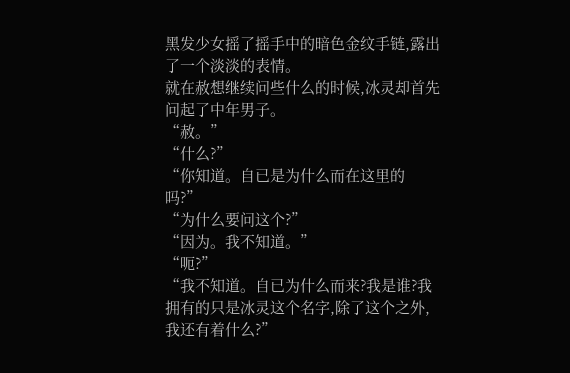黑发少女摇了摇手中的暗色金纹手链,露出了一个淡淡的表情。
就在赦想继续问些什么的时候,冰灵却首先问起了中年男子。
“赦。”
“什么?”
“你知道。自已是为什么而在这里的吗?”
“为什么要问这个?”
“因为。我不知道。”
“呃?”
“我不知道。自已为什么而来?我是谁?我拥有的只是冰灵这个名字,除了这个之外,我还有着什么?”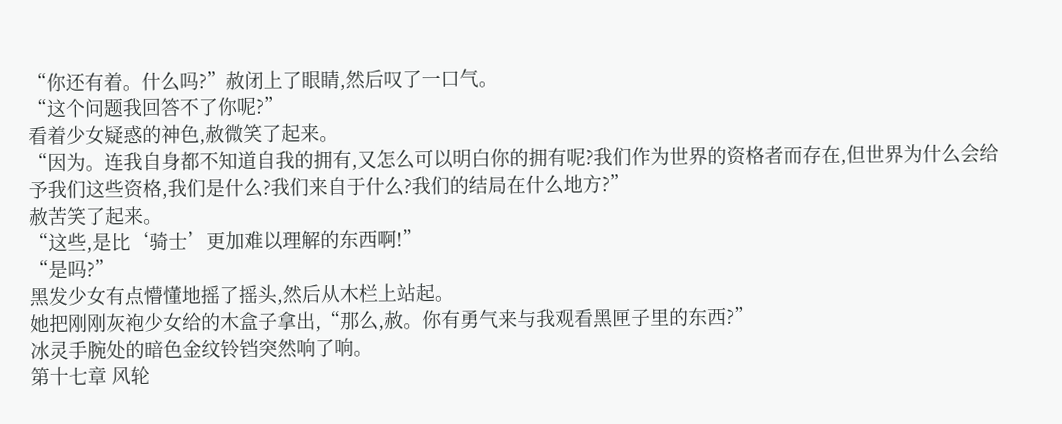“你还有着。什么吗?”赦闭上了眼睛,然后叹了一口气。
“这个问题我回答不了你呢?”
看着少女疑惑的神色,赦微笑了起来。
“因为。连我自身都不知道自我的拥有,又怎么可以明白你的拥有呢?我们作为世界的资格者而存在,但世界为什么会给予我们这些资格,我们是什么?我们来自于什么?我们的结局在什么地方?”
赦苦笑了起来。
“这些,是比‘骑士’更加难以理解的东西啊!”
“是吗?”
黑发少女有点懵懂地摇了摇头,然后从木栏上站起。
她把刚刚灰袍少女给的木盒子拿出,“那么,赦。你有勇气来与我观看黑匣子里的东西?”
冰灵手腕处的暗色金纹铃铛突然响了响。
第十七章 风轮